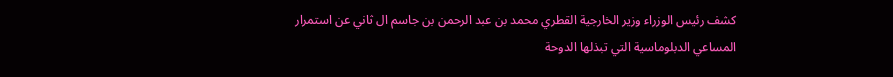كشف رئيس الوزراء وزير الخارجية القطري محمد بن عبد الرحمن بن جاسم ال ثاني عن استمرار المساعي الدبلوماسية التي تبذلها الدوحة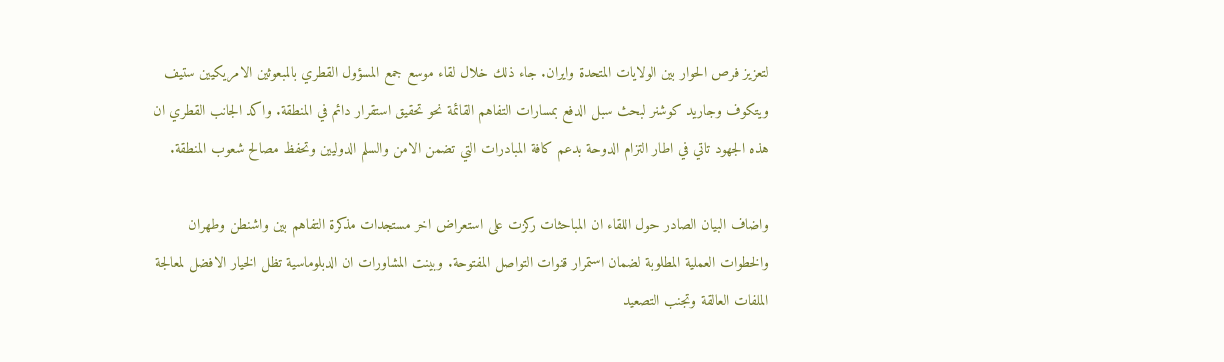لتعزيز فرص الحوار بين الولايات المتحدة وايران. جاء ذلك خلال لقاء موسع جمع المسؤول القطري بالمبعوثين الامريكيين ستيف ويتكوف وجاريد كوشنر لبحث سبل الدفع بمسارات التفاهم القائمة نحو تحقيق استقرار دائم في المنطقة. واكد الجانب القطري ان هذه الجهود تاتي في اطار التزام الدوحة بدعم كافة المبادرات التي تضمن الامن والسلم الدوليين وتحفظ مصالح شعوب المنطقة.

واضاف البيان الصادر حول اللقاء ان المباحثات ركزت على استعراض اخر مستجدات مذكرة التفاهم بين واشنطن وطهران والخطوات العملية المطلوبة لضمان استمرار قنوات التواصل المفتوحة. وبينت المشاورات ان الدبلوماسية تظل الخيار الافضل لمعالجة الملفات العالقة وتجنب التصعيد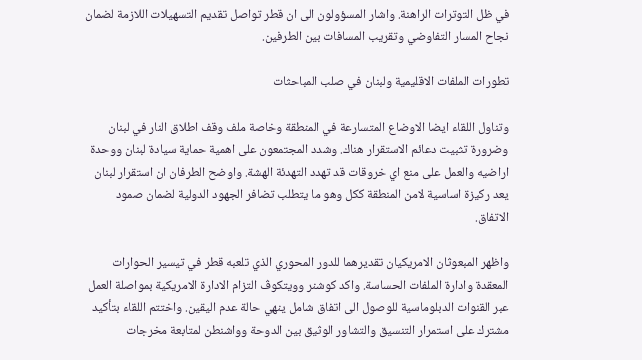في ظل التوترات الراهنة. واشار المسؤولون الى ان قطر تواصل تقديم التسهيلات اللازمة لضمان نجاح المسار التفاوضي وتقريب المسافات بين الطرفين.

تطورات الملفات الاقليمية ولبنان في صلب المباحثات

وتناول اللقاء ايضا الاوضاع المتسارعة في المنطقة وخاصة ملف وقف اطلاق النار في لبنان وضرورة تثبيت دعائم الاستقرار هناك. وشدد المجتمعون على اهمية حماية سيادة لبنان ووحدة اراضيه والعمل على منع اي خروقات قد تهدد التهدئة الهشة. واوضح الطرفان ان استقرار لبنان يعد ركيزة اساسية لامن المنطقة ككل وهو ما يتطلب تضافر الجهود الدولية لضمان صمود الاتفاق.

واظهر المبعوثان الامريكيان تقديرهما للدور المحوري الذي تلعبه قطر في تيسير الحوارات المعقدة وادارة الملفات الحساسة. واكد كوشنر وويتكوڤ التزام الادارة الامريكية بمواصلة العمل عبر القنوات الدبلوماسية للوصول الى اتفاق شامل ينهي حالة عدم اليقين. واختتم اللقاء بتأكيد مشترك على استمرار التنسيق والتشاور الوثيق بين الدوحة وواشنطن لمتابعة مخرجات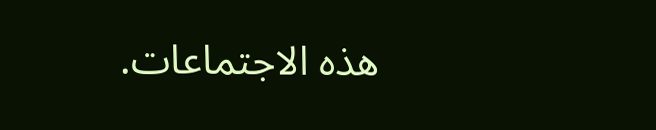هذه الاجتماعات.